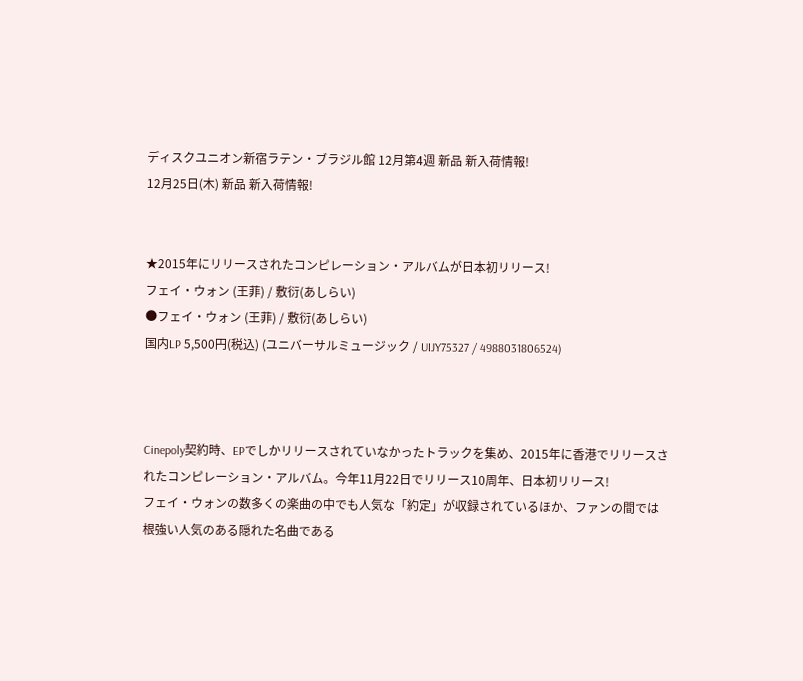ディスクユニオン新宿ラテン・ブラジル館 12月第4週 新品 新入荷情報!
12月25日(木) 新品 新入荷情報!


★2015年にリリースされたコンピレーション・アルバムが日本初リリース!
フェイ・ウォン (王菲) / 敷衍(あしらい)
●フェイ・ウォン (王菲) / 敷衍(あしらい)
国内LP 5,500円(税込) (ユニバーサルミュージック / UIJY75327 / 4988031806524)



Cinepoly契約時、EPでしかリリースされていなかったトラックを集め、2015年に香港でリリースされたコンピレーション・アルバム。今年11月22日でリリース10周年、日本初リリース!
フェイ・ウォンの数多くの楽曲の中でも人気な「約定」が収録されているほか、ファンの間では根強い人気のある隠れた名曲である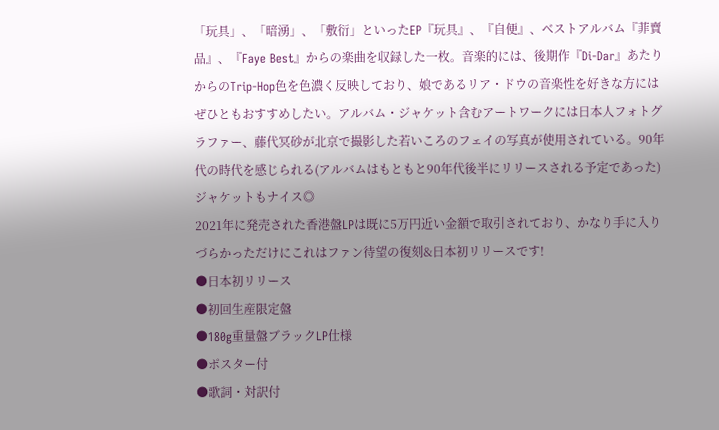「玩具」、「暗湧」、「敷衍」といったEP『玩具』、『自便』、ベストアルバム『菲賣品』、『Faye Best』からの楽曲を収録した一枚。音楽的には、後期作『Di-Dar』あたりからのTrip-Hop色を色濃く反映しており、娘であるリア・ドウの音楽性を好きな方にはぜひともおすすめしたい。アルバム・ジャケット含むアートワークには日本人フォトグラファー、藤代冥砂が北京で撮影した若いころのフェイの写真が使用されている。90年代の時代を感じられる(アルバムはもともと90年代後半にリリースされる予定であった)ジャケットもナイス◎
2021年に発売された香港盤LPは既に5万円近い金額で取引されており、かなり手に入りづらかっただけにこれはファン待望の復刻&日本初リリースです!
●日本初リリース
●初回生産限定盤
●180g重量盤ブラックLP仕様
●ポスター付
●歌詞・対訳付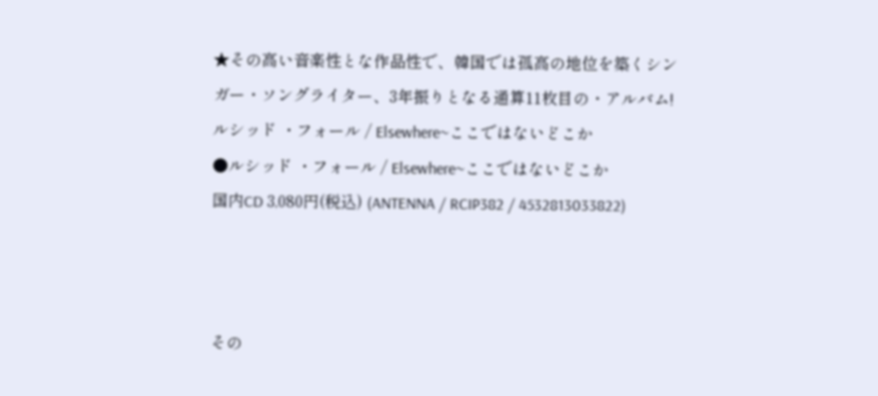★その高い音楽性とな作品性で、韓国では孤高の地位を築くシンガー・ソングライター、3年振りとなる通算11枚目の・アルバム!
ルシッド ・フォール / Elsewhere~ここではないどこか
●ルシッド ・フォール / Elsewhere~ここではないどこか
国内CD 3,080円(税込) (ANTENNA / RCIP382 / 4532813033822)



その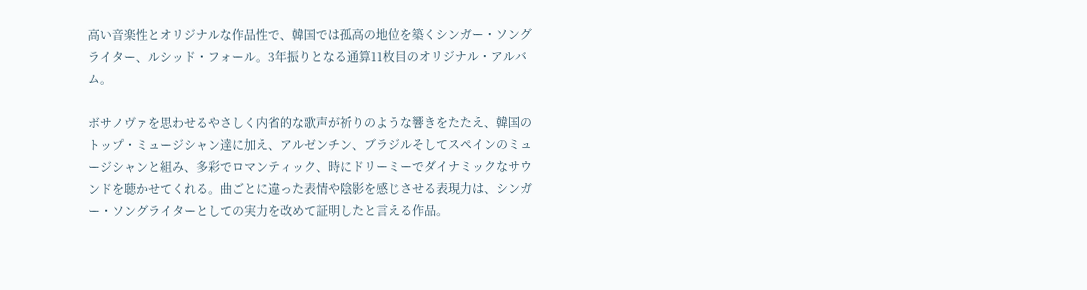高い音楽性とオリジナルな作品性で、韓国では孤高の地位を築くシンガー・ソングライター、ルシッド・フォール。3年振りとなる通算11枚目のオリジナル・アルバム。

ボサノヴァを思わせるやさしく内省的な歌声が祈りのような響きをたたえ、韓国のトップ・ミュージシャン達に加え、アルゼンチン、ブラジルそしてスペインのミュージシャンと組み、多彩でロマンティック、時にドリーミーでダイナミックなサウンドを聴かせてくれる。曲ごとに違った表情や陰影を感じさせる表現力は、シンガー・ソングライターとしての実力を改めて証明したと言える作品。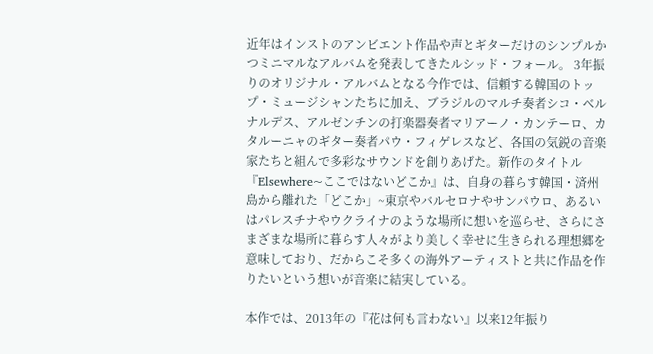近年はインストのアンビエント作品や声とギターだけのシンプルかつミニマルなアルバムを発表してきたルシッド・フォール。 3年振りのオリジナル・アルバムとなる今作では、信頼する韓国のトップ・ミュージシャンたちに加え、ブラジルのマルチ奏者シコ・ベルナルデス、アルゼンチンの打楽器奏者マリアーノ・カンテーロ、カタルーニャのギター奏者パウ・フィゲレスなど、各国の気鋭の音楽家たちと組んで多彩なサウンドを創りあげた。新作のタイトル『Elsewhere~ここではないどこか』は、自身の暮らす韓国・済州島から離れた「どこか」~東京やバルセロナやサンパウロ、あるいはパレスチナやウクライナのような場所に想いを巡らせ、さらにさまざまな場所に暮らす人々がより美しく幸せに生きられる理想郷を意味しており、だからこそ多くの海外アーティストと共に作品を作りたいという想いが音楽に結実している。

本作では、2013年の『花は何も言わない』以来12年振り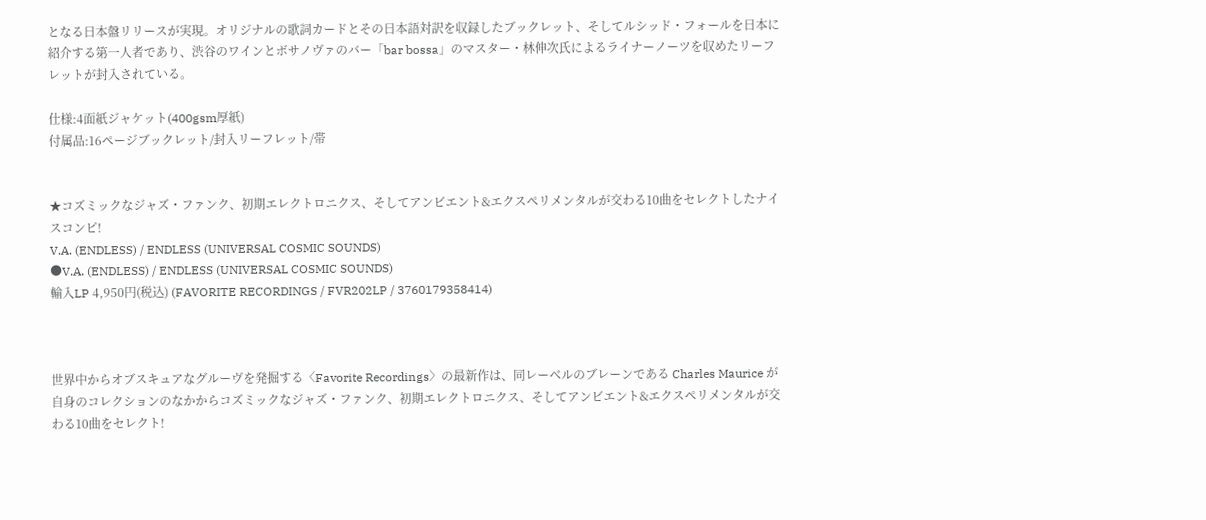となる日本盤リリースが実現。オリジナルの歌詞カードとその日本語対訳を収録したブックレット、そしてルシッド・フォールを日本に紹介する第一人者であり、渋谷のワインとボサノヴァのバー「bar bossa」のマスター・林伸次氏によるライナーノーツを収めたリーフレットが封入されている。

仕様:4面紙ジャケット(400gsm厚紙)
付属品:16ページブックレット/封入リーフレット/帯


★コズミックなジャズ・ファンク、初期エレクトロニクス、そしてアンビエント&エクスペリメンタルが交わる10曲をセレクトしたナイスコンピ!
V.A. (ENDLESS) / ENDLESS (UNIVERSAL COSMIC SOUNDS)
●V.A. (ENDLESS) / ENDLESS (UNIVERSAL COSMIC SOUNDS)
輸入LP 4,950円(税込) (FAVORITE RECORDINGS / FVR202LP / 3760179358414)



世界中からオブスキュアなグルーヴを発掘する〈Favorite Recordings〉の最新作は、同レーベルのブレーンである Charles Maurice が自身のコレクションのなかからコズミックなジャズ・ファンク、初期エレクトロニクス、そしてアンビエント&エクスペリメンタルが交わる10曲をセレクト!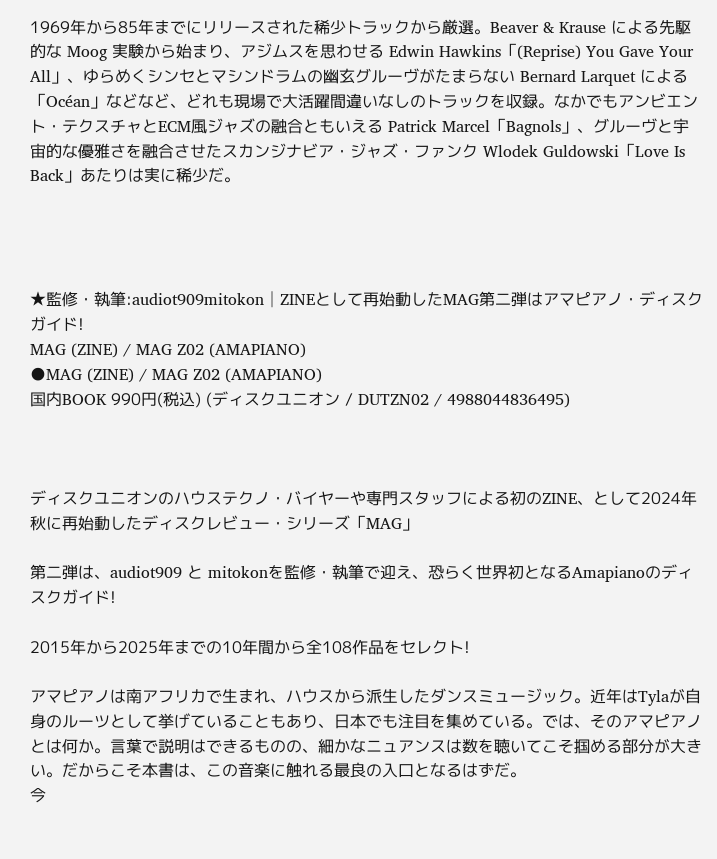1969年から85年までにリリースされた稀少トラックから厳選。Beaver & Krause による先駆的な Moog 実験から始まり、アジムスを思わせる Edwin Hawkins「(Reprise) You Gave Your All」、ゆらめくシンセとマシンドラムの幽玄グルーヴがたまらない Bernard Larquet による「Océan」などなど、どれも現場で大活躍間違いなしのトラックを収録。なかでもアンビエント・テクスチャとECM風ジャズの融合ともいえる Patrick Marcel「Bagnols」、グルーヴと宇宙的な優雅さを融合させたスカンジナビア・ジャズ・ファンク Wlodek Guldowski「Love Is Back」あたりは実に稀少だ。




★監修・執筆:audiot909mitokon│ZINEとして再始動したMAG第二弾はアマピアノ・ディスクガイド!
MAG (ZINE) / MAG Z02 (AMAPIANO)
●MAG (ZINE) / MAG Z02 (AMAPIANO)
国内BOOK 990円(税込) (ディスクユニオン / DUTZN02 / 4988044836495)



ディスクユニオンのハウステクノ・バイヤーや専門スタッフによる初のZINE、として2024年秋に再始動したディスクレビュー・シリーズ「MAG」

第二弾は、audiot909 と mitokonを監修・執筆で迎え、恐らく世界初となるAmapianoのディスクガイド!

2015年から2025年までの10年間から全108作品をセレクト!

アマピアノは南アフリカで生まれ、ハウスから派生したダンスミュージック。近年はTylaが自身のルーツとして挙げていることもあり、日本でも注目を集めている。では、そのアマピアノとは何か。言葉で説明はできるものの、細かなニュアンスは数を聴いてこそ掴める部分が大きい。だからこそ本書は、この音楽に触れる最良の入口となるはずだ。
今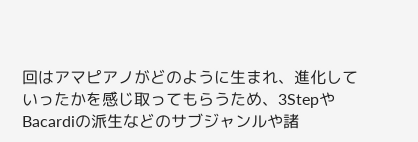回はアマピアノがどのように生まれ、進化していったかを感じ取ってもらうため、3StepやBacardiの派生などのサブジャンルや諸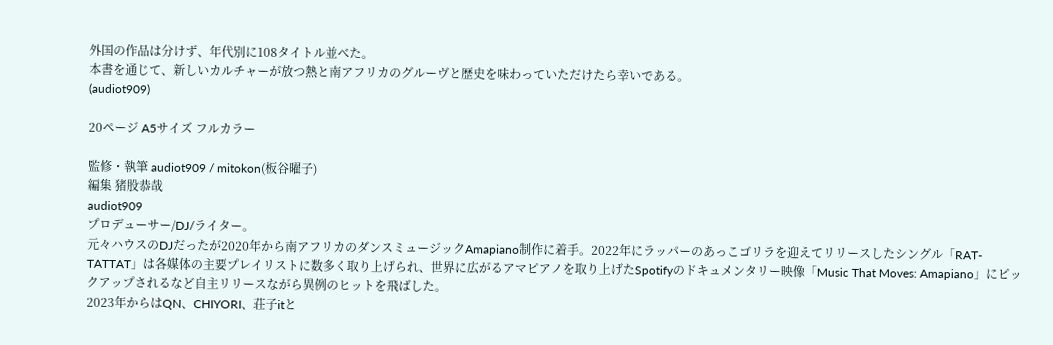外国の作品は分けず、年代別に108タイトル並べた。
本書を通じて、新しいカルチャーが放つ熱と南アフリカのグルーヴと歴史を味わっていただけたら幸いである。
(audiot909)

20ページ A5サイズ フルカラー

監修・執筆 audiot909 / mitokon(板谷曜子)
編集 猪股恭哉
audiot909
プロデューサー/DJ/ライター。
元々ハウスのDJだったが2020年から南アフリカのダンスミュージックAmapiano制作に着手。2022年にラッパーのあっこゴリラを迎えてリリースしたシングル「RAT-TATTAT」は各媒体の主要プレイリストに数多く取り上げられ、世界に広がるアマピアノを取り上げたSpotifyのドキュメンタリー映像「Music That Moves: Amapiano」にピックアップされるなど自主リリースながら異例のヒットを飛ばした。
2023年からはQN、CHIYORI、荘子itと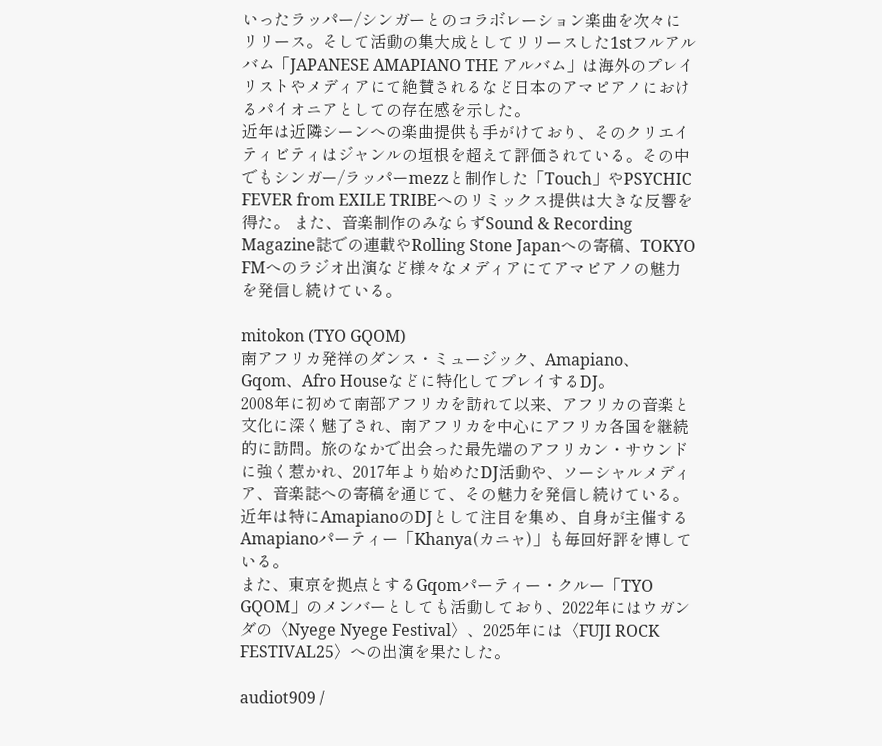いったラッパー/シンガーとのコラボレーション楽曲を次々にリリース。そして活動の集大成としてリリースした1stフルアルバム「JAPANESE AMAPIANO THE アルバム」は海外のプレイリストやメディアにて絶賛されるなど日本のアマピアノにおけるパイオニアとしての存在感を示した。
近年は近隣シーンへの楽曲提供も手がけており、そのクリエイティビティはジャンルの垣根を超えて評価されている。その中でもシンガー/ラッパーmezzと制作した「Touch」やPSYCHIC FEVER from EXILE TRIBEへのリミックス提供は大きな反響を得た。 また、音楽制作のみならずSound & Recording Magazine誌での連載やRolling Stone Japanへの寄稿、TOKYO FMへのラジオ出演など様々なメディアにてアマピアノの魅力を発信し続けている。

mitokon (TYO GQOM)
南アフリカ発祥のダンス・ミュージック、Amapiano、Gqom、Afro Houseなどに特化してプレイするDJ。
2008年に初めて南部アフリカを訪れて以来、アフリカの音楽と文化に深く魅了され、南アフリカを中心にアフリカ各国を継続的に訪問。旅のなかで出会った最先端のアフリカン・サウンドに強く惹かれ、2017年より始めたDJ活動や、ソーシャルメディア、音楽誌への寄稿を通じて、その魅力を発信し続けている。
近年は特にAmapianoのDJとして注目を集め、自身が主催するAmapianoパーティー「Khanya(カニャ)」も毎回好評を博している。
また、東京を拠点とするGqomパーティー・クルー「TYO GQOM」のメンバーとしても活動しており、2022年にはウガンダの〈Nyege Nyege Festival〉、2025年には〈FUJI ROCK FESTIVAL25〉への出演を果たした。

audiot909 /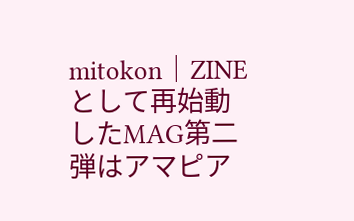mitokon│ZINEとして再始動したMAG第二弾はアマピア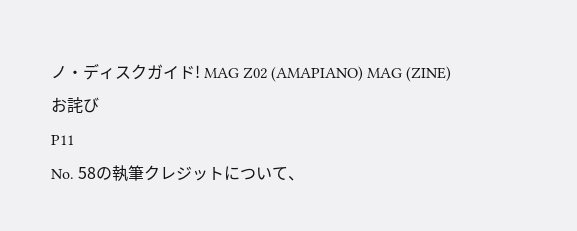ノ・ディスクガイド! MAG Z02 (AMAPIANO) MAG (ZINE)
お詫び
P11
No. 58の執筆クレジットについて、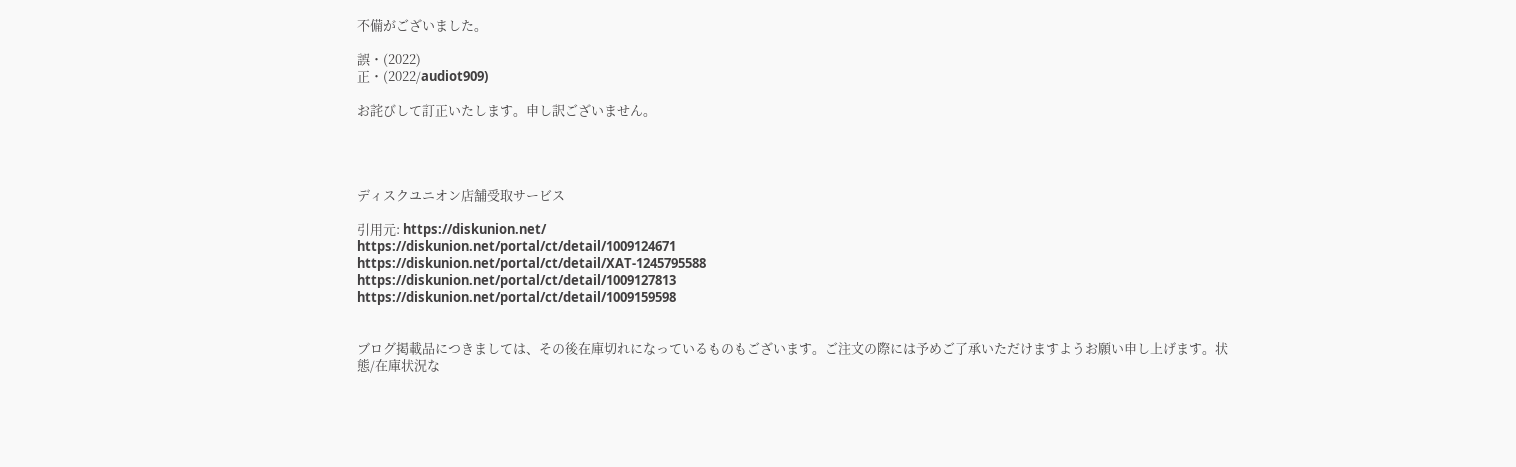不備がございました。

誤・(2022)
正・(2022/audiot909)

お詫びして訂正いたします。申し訳ございません。




ディスクユニオン店舗受取サービス

引用元: https://diskunion.net/
https://diskunion.net/portal/ct/detail/1009124671
https://diskunion.net/portal/ct/detail/XAT-1245795588
https://diskunion.net/portal/ct/detail/1009127813
https://diskunion.net/portal/ct/detail/1009159598


ブログ掲載品につきましては、その後在庫切れになっているものもございます。ご注文の際には予めご了承いただけますようお願い申し上げます。状態/在庫状況な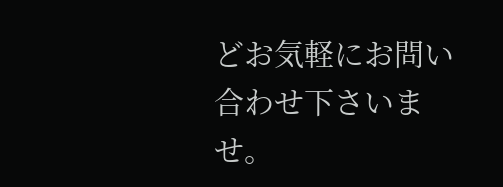どお気軽にお問い合わせ下さいませ。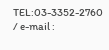TEL:03-3352-2760 / e-mail :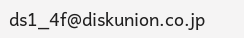ds1_4f@diskunion.co.jp